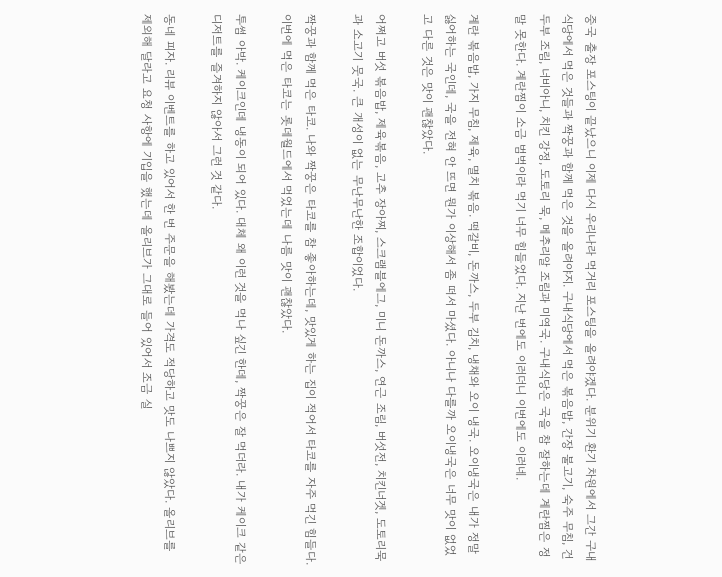중국 출장 포스팅이 끝났으니 이제 다시 우리나라 먹거리 포스팅을 올려야겠다. 분위기 환기 차원에서 그간 구내식당에서 먹은 것들과 짝꿍과 함께 먹은 것을 올려야지. 구내식당에서 먹은 볶음밥, 간장 불고기, 숙주 무침, 건두부 조림, 너비아니, 치킨 강정, 도토리 묵, 메추리알 조림과 미역국. 구내식당은 국을 참 잘하는데 계란찜은 정말 못한다. 계란찜이 소금 범벅이라 먹기 너무 힘들었다. 지난 번에도 이러더니 이번에도 이러네.

계란 볶음밥, 가지 무침, 제육, 멸치 볶음. 떡갈비, 돈까스, 두부 김치, 냉채와 오이 냉국. 오이냉국은 내가 정말 싫어하는 국인데, 국을 전혀 안 뜨면 뭔가 이상해서 좀 떠서 마셨다. 아니나 다를까 오이냉국은 너무 맛이 없었고 다른 것은 맛이 괜찮았다.

어쩌고 버섯 볶음밥, 제육볶음, 고추 장아찌, 스크램블에그, 미니 돈까스, 연근 조림, 버섯전, 치킨너겟, 도토리묵과 소고기 뭇국. 큰 개성이 없는 무난무난한 조합이었다.

짝꿍과 함께 먹은 타코. 나와 짝꿍은 타코를 참 좋아하는데, 맛있게 하는 집이 적어서 타코를 자주 먹긴 힘들다. 이번에 먹은 타코는 롯데월드에서 먹었는데 나름 맛이 괜찮았다.

투썸 아박. 케이크인데 냉동이 되어 있다. 대체 왜 이런 것을 먹나 싶긴 한데, 짝꿍은 잘 먹더라. 내가 케이크 같은 디저트를 즐겨하지 않아서 그런 것 같다.

동네 피자. 리뷰 이벤트를 하고 있어서 한 번 주문을 해봤는데 가격도 적당하고 맛도 나쁘지 않았다. 올리브를 제외해 달라고 요청 사항에 기입을 했는데 올리브가 그대로 들어 있어서 조금 실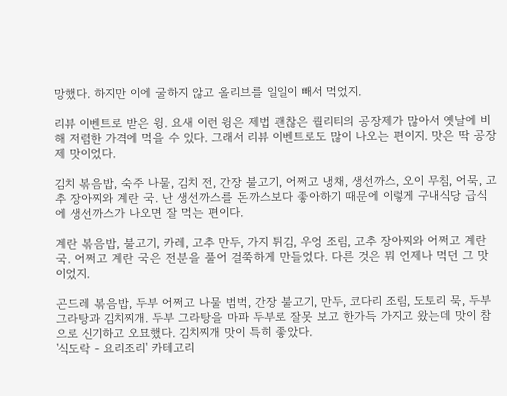망했다. 하지만 이에 굴하지 않고 올리브를 일일이 빼서 먹었지.

리뷰 이벤트로 받은 윙. 요새 이런 윙은 제법 괜찮은 퀄리티의 공장제가 많아서 옛날에 비해 저렴한 가격에 먹을 수 있다. 그래서 리뷰 이벤트로도 많이 나오는 편이지. 맛은 딱 공장제 맛이었다.

김치 볶음밥, 숙주 나물, 김치 전, 간장 불고기, 어쩌고 냉채, 생선까스, 오이 무침, 어묵, 고추 장아찌와 계란 국. 난 생선까스를 돈까스보다 좋아하기 때문에 이렇게 구내식당 급식에 생선까스가 나오면 잘 먹는 편이다.

계란 볶음밥, 불고기, 카레, 고추 만두, 가지 튀김, 우엉 조림, 고추 장아찌와 어쩌고 계란 국. 어쩌고 계란 국은 전분을 풀어 걸쭉하게 만들었다. 다른 것은 뭐 언제나 먹던 그 맛이었지.

곤드레 볶음밥, 두부 어쩌고 나물 범벅, 간장 불고기, 만두, 코다리 조림, 도토리 묵, 두부 그라탕과 김치찌개. 두부 그라탕을 마파 두부로 잘못 보고 한가득 가지고 왔는데 맛이 참으로 신기하고 오묘했다. 김치찌개 맛이 특히 좋았다.
'식도락 - 요리조리' 카테고리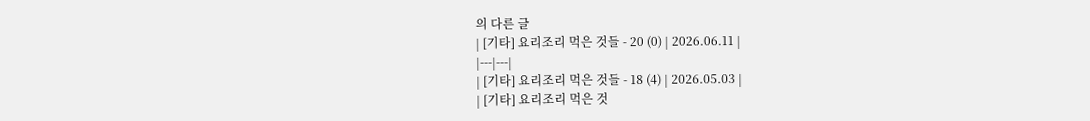의 다른 글
| [기타] 요리조리 먹은 것들 - 20 (0) | 2026.06.11 |
|---|---|
| [기타] 요리조리 먹은 것들 - 18 (4) | 2026.05.03 |
| [기타] 요리조리 먹은 것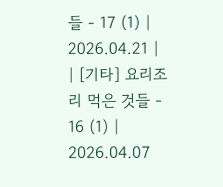들 - 17 (1) | 2026.04.21 |
| [기타] 요리조리 먹은 것들 - 16 (1) | 2026.04.07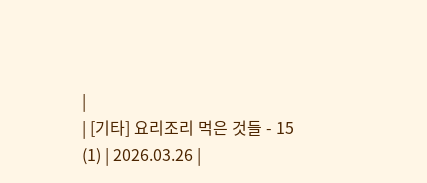|
| [기타] 요리조리 먹은 것들 - 15 (1) | 2026.03.26 |